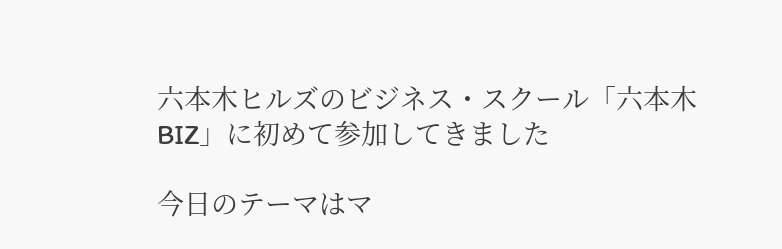六本木ヒルズのビジネス・スクール「六本木BIZ」に初めて参加してきました

今日のテーマはマ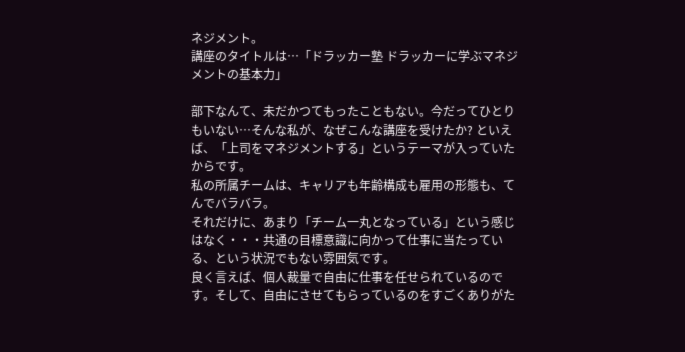ネジメント。
講座のタイトルは…「ドラッカー塾 ドラッカーに学ぶマネジメントの基本力」

部下なんて、未だかつてもったこともない。今だってひとりもいない…そんな私が、なぜこんな講座を受けたか? といえば、「上司をマネジメントする」というテーマが入っていたからです。
私の所属チームは、キャリアも年齢構成も雇用の形態も、てんでバラバラ。
それだけに、あまり「チーム一丸となっている」という感じはなく・・・共通の目標意識に向かって仕事に当たっている、という状況でもない雰囲気です。
良く言えば、個人裁量で自由に仕事を任せられているのです。そして、自由にさせてもらっているのをすごくありがた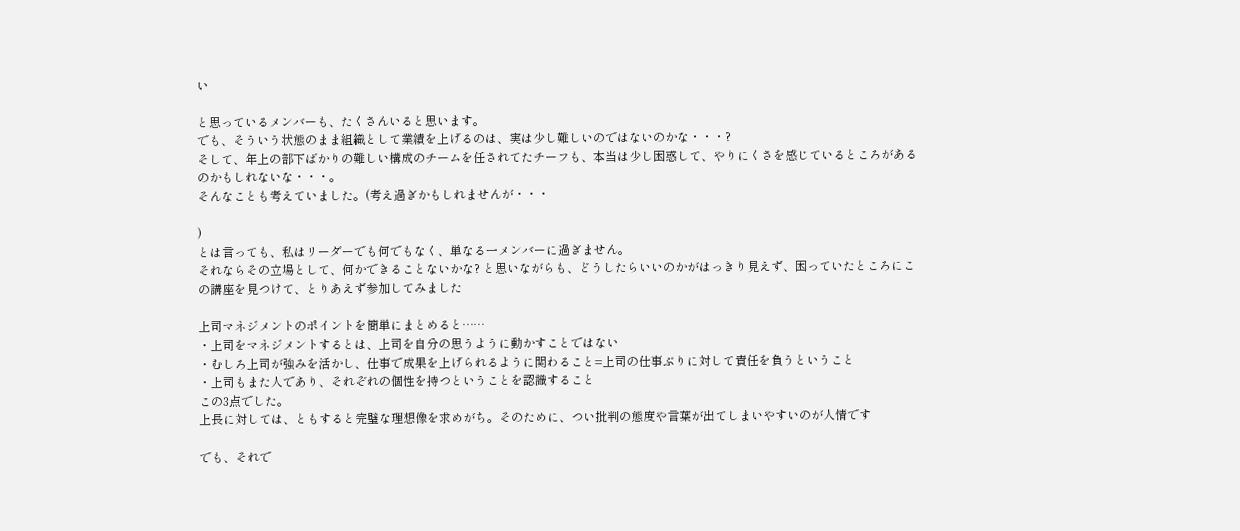い

と思っているメンバーも、たくさんいると思います。
でも、そういう状態のまま組織として業績を上げるのは、実は少し難しいのではないのかな・・・?
そして、年上の部下ばかりの難しい構成のチームを任されてたチーフも、本当は少し困惑して、やりにくさを感じているところがあるのかもしれないな・・・。
そんなことも考えていました。(考え過ぎかもしれませんが・・・

)
とは言っても、私はリーダーでも何でもなく、単なる一メンバーに過ぎません。
それならその立場として、何かできることないかな? と思いながらも、どうしたらいいのかがはっきり見えず、困っていたところにこの講座を見つけて、とりあえず参加してみました

上司マネジメントのポイントを簡単にまとめると……
・上司をマネジメントするとは、上司を自分の思うように動かすことではない
・むしろ上司が強みを活かし、仕事で成果を上げられるように関わること=上司の仕事ぶりに対して責任を負うということ
・上司もまた人であり、それぞれの個性を持つということを認識すること
この3点でした。
上長に対しては、ともすると完璧な理想像を求めがち。そのために、つい批判の態度や言葉が出てしまいやすいのが人情です

でも、それで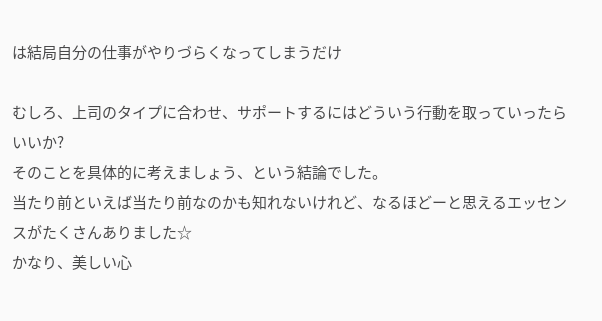は結局自分の仕事がやりづらくなってしまうだけ

むしろ、上司のタイプに合わせ、サポートするにはどういう行動を取っていったらいいか?
そのことを具体的に考えましょう、という結論でした。
当たり前といえば当たり前なのかも知れないけれど、なるほどーと思えるエッセンスがたくさんありました☆
かなり、美しい心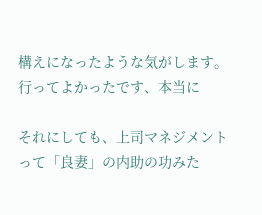構えになったような気がします。行ってよかったです、本当に

それにしても、上司マネジメントって「良妻」の内助の功みた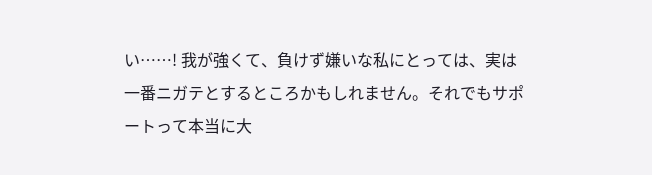い……! 我が強くて、負けず嫌いな私にとっては、実は一番ニガテとするところかもしれません。それでもサポートって本当に大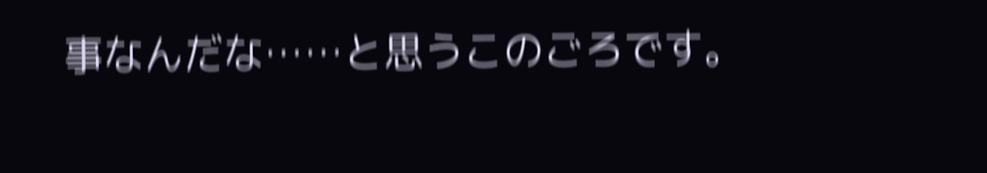事なんだな……と思うこのごろです。